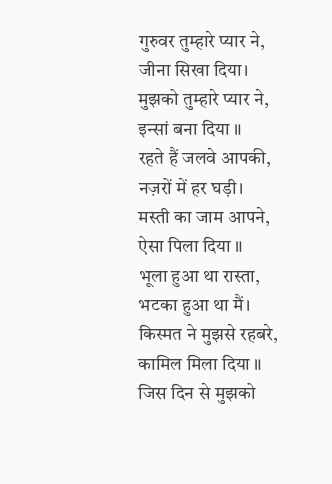गुरुवर तुम्हारे प्यार ने, जीना सिखा दिया।
मुझको तुम्हारे प्यार ने, इन्सां बना दिया ॥
रहते हैं जलवे आपकी, नज़रों में हर घड़ी।
मस्ती का जाम आपने, ऐसा पिला दिया ॥
भूला हुआ था रास्ता, भटका हुआ था मैं।
किस्मत ने मुझसे रहबरे, कामिल मिला दिया ॥
जिस दिन से मुझको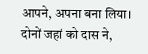आपने, अपना बना लिया।
दोनों जहां को दास ने,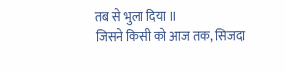तब से भुला दिया ॥
जिसने किसी को आज तक, सिजदा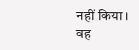नहीं किया।
वह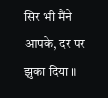सिर भी मैंने आपके, दर पर झुका दिया ॥